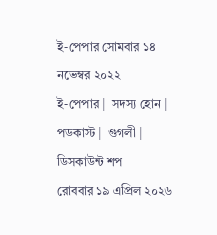ই-পেপার সোমবার ১৪ নভেম্বর ২০২২
ই-পেপার |  সদস্য হোন |  পডকাস্ট |  গুগলী |  ডিসকাউন্ট শপ
রোববার ১৯ এপ্রিল ২০২৬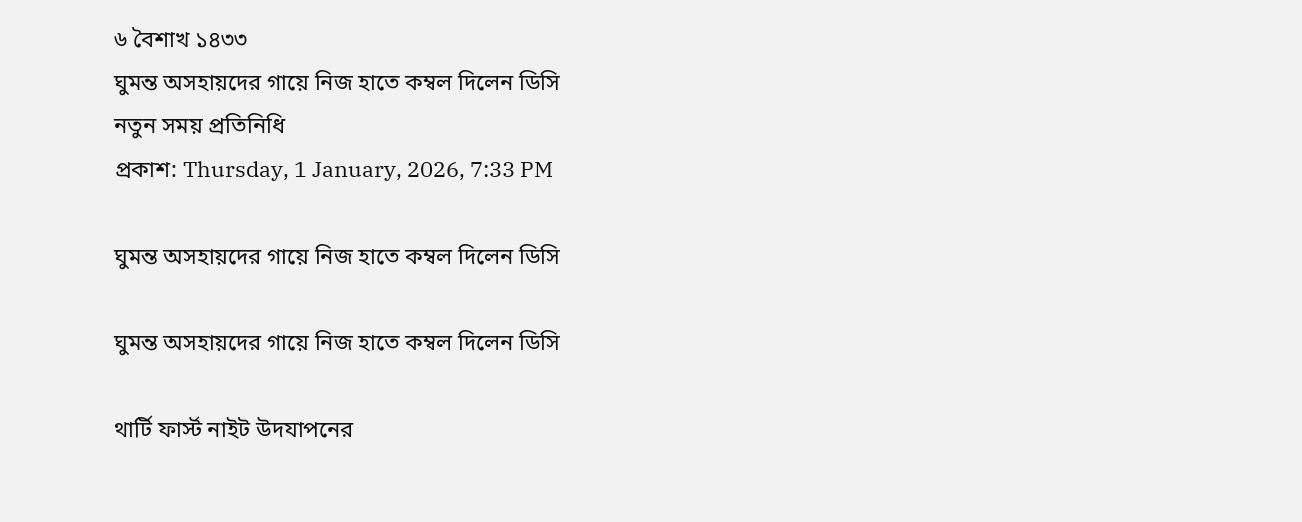৬ বৈশাখ ১৪৩৩
ঘুমন্ত অসহায়দের গায়ে নিজ হাতে কম্বল দিলেন ডিসি
নতুন সময় প্রতিনিধি
প্রকাশ: Thursday, 1 January, 2026, 7:33 PM

ঘুমন্ত অসহায়দের গায়ে নিজ হাতে কম্বল দিলেন ডিসি

ঘুমন্ত অসহায়দের গায়ে নিজ হাতে কম্বল দিলেন ডিসি

থার্টি ফার্স্ট নাইট উদযাপনের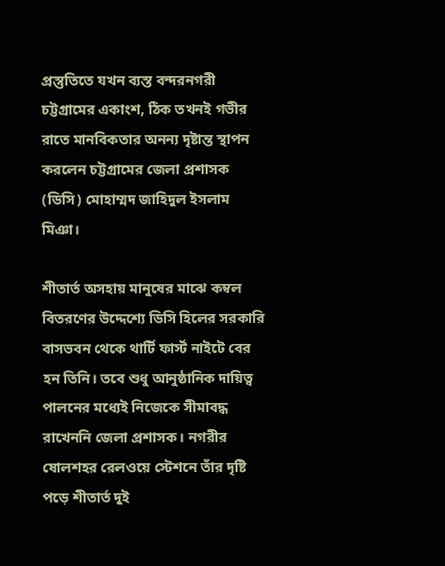প্রস্তুতিতে যখন ব্যস্ত বন্দরনগরী চট্টগ্রামের একাংশ, ঠিক তখনই গভীর রাতে মানবিকতার অনন্য দৃষ্টান্ত স্থাপন করলেন চট্টগ্রামের জেলা প্রশাসক (ডিসি) মোহাম্মদ জাহিদুল ইসলাম মিঞা।

শীতার্ত অসহায় মানুষের মাঝে কম্বল বিতরণের উদ্দেশ্যে ডিসি হিলের সরকারি বাসভবন থেকে থার্টি ফার্স্ট নাইটে বের হন তিনি। তবে শুধু আনুষ্ঠানিক দায়িত্ব পালনের মধ্যেই নিজেকে সীমাবদ্ধ রাখেননি জেলা প্রশাসক। নগরীর ষোলশহর রেলওয়ে স্টেশনে তাঁর দৃষ্টি পড়ে শীতার্ত দুই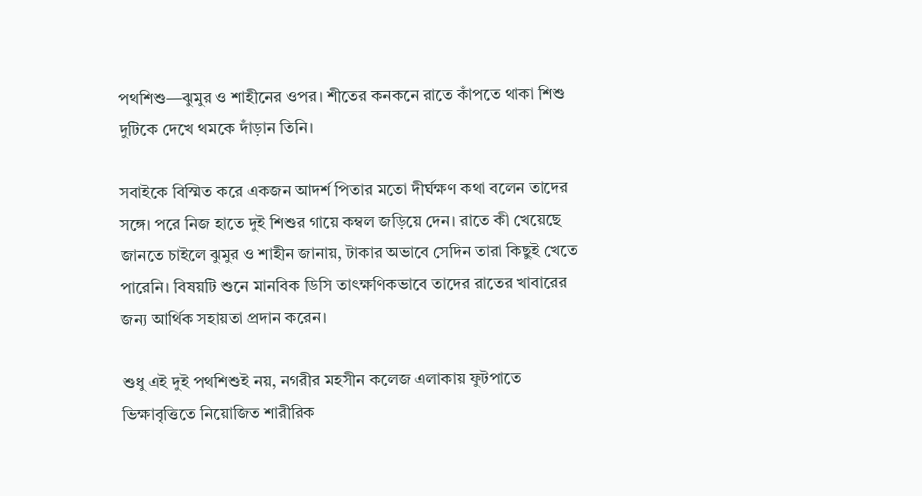পথশিশু—ঝুমুর ও শাহীনের ওপর। শীতের কনকনে রাতে কাঁপতে থাকা শিশু দুটিকে দেখে থমকে দাঁড়ান তিনি।

সবাইকে বিস্মিত করে একজন আদর্শ পিতার মতো দীর্ঘক্ষণ কথা বলেন তাদের সঙ্গে। পরে নিজ হাতে দুই শিশুর গায়ে কম্বল জড়িয়ে দেন। রাতে কী খেয়েছে জানতে চাইলে ঝুমুর ও শাহীন জানায়, টাকার অভাবে সেদিন তারা কিছুই খেতে পারেনি। বিষয়টি শুনে মানবিক ডিসি তাৎক্ষণিকভাবে তাদের রাতের খাবারের জন্য আর্থিক সহায়তা প্রদান করেন।

শুধু এই দুই পথশিশুই নয়, নগরীর মহসীন কলেজ এলাকায় ফুটপাতে ভিক্ষাবৃত্তিতে নিয়োজিত শারীরিক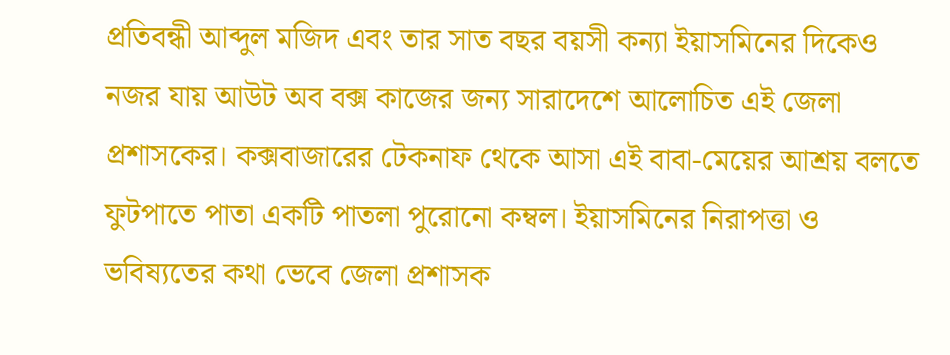প্রতিবন্ধী আব্দুল মজিদ এবং তার সাত বছর বয়সী কন্যা ইয়াসমিনের দিকেও নজর যায় আউট অব বক্স কাজের জন্য সারাদেশে আলোচিত এই জেলা প্রশাসকের। কক্সবাজারের টেকনাফ থেকে আসা এই বাবা-মেয়ের আশ্রয় বলতে ফুটপাতে পাতা একটি পাতলা পুরোনো কম্বল। ইয়াসমিনের নিরাপত্তা ও ভবিষ্যতের কথা ভেবে জেলা প্রশাসক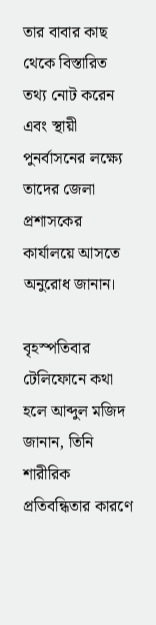তার বাবার কাছ থেকে বিস্তারিত তথ্য নোট করেন এবং স্থায়ী পুনর্বাসনের লক্ষ্যে তাদের জেলা প্রশাসকের কার্যালয়ে আসতে অনুরোধ জানান।

বৃহস্পতিবার টেলিফোনে কথা হলে আব্দুল মজিদ জানান, তিনি শারীরিক প্রতিবন্ধিতার কারণে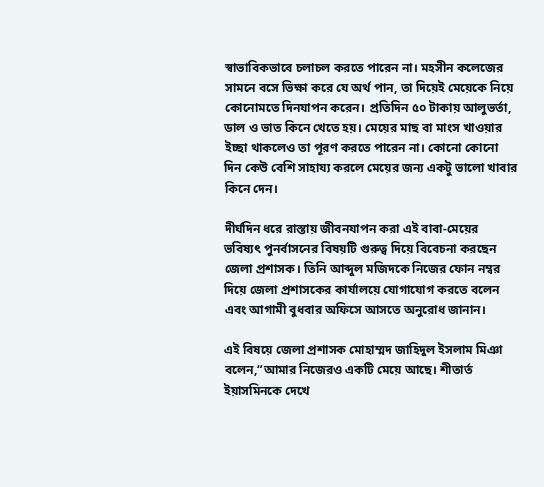স্বাভাবিকভাবে চলাচল করতে পারেন না। মহসীন কলেজের সামনে বসে ভিক্ষা করে যে অর্থ পান, তা দিয়েই মেয়েকে নিয়ে কোনোমতে দিনযাপন করেন। প্রতিদিন ৫০ টাকায় আলুভর্তা, ডাল ও ভাত কিনে খেতে হয়। মেয়ের মাছ বা মাংস খাওয়ার ইচ্ছা থাকলেও তা পূরণ করতে পারেন না। কোনো কোনো দিন কেউ বেশি সাহায্য করলে মেয়ের জন্য একটু ভালো খাবার কিনে দেন।

দীর্ঘদিন ধরে রাস্তায় জীবনযাপন করা এই বাবা-মেয়ের ভবিষ্যৎ পুনর্বাসনের বিষয়টি গুরুত্ব দিয়ে বিবেচনা করছেন জেলা প্রশাসক। তিনি আব্দুল মজিদকে নিজের ফোন নম্বর দিয়ে জেলা প্রশাসকের কার্যালয়ে যোগাযোগ করতে বলেন এবং আগামী বুধবার অফিসে আসতে অনুরোধ জানান।

এই বিষয়ে জেলা প্রশাসক মোহাম্মদ জাহিদুল ইসলাম মিঞা বলেন,“আমার নিজেরও একটি মেয়ে আছে। শীতার্ত ইয়াসমিনকে দেখে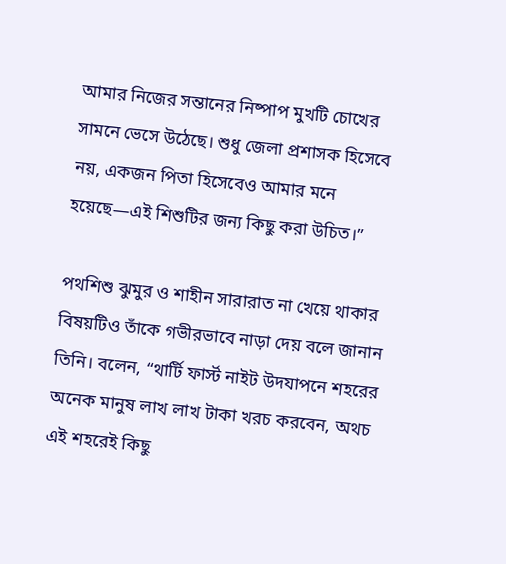আমার নিজের সন্তানের নিষ্পাপ মুখটি চোখের সামনে ভেসে উঠেছে। শুধু জেলা প্রশাসক হিসেবে নয়, একজন পিতা হিসেবেও আমার মনে হয়েছে—এই শিশুটির জন্য কিছু করা উচিত।”

পথশিশু ঝুমুর ও শাহীন সারারাত না খেয়ে থাকার বিষয়টিও তাঁকে গভীরভাবে নাড়া দেয় বলে জানান তিনি। বলেন, “থার্টি ফার্স্ট নাইট উদযাপনে শহরের অনেক মানুষ লাখ লাখ টাকা খরচ করবেন, অথচ এই শহরেই কিছু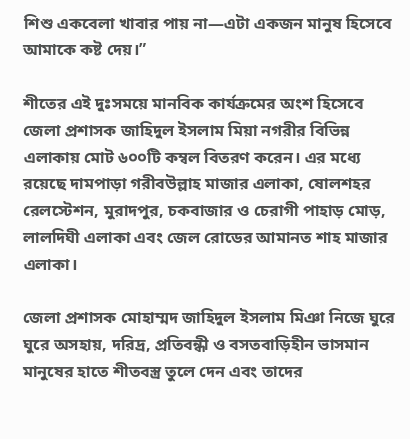শিশু একবেলা খাবার পায় না—এটা একজন মানুষ হিসেবে আমাকে কষ্ট দেয়।”

শীতের এই দুঃসময়ে মানবিক কার্যক্রমের অংশ হিসেবে জেলা প্রশাসক জাহিদুল ইসলাম মিয়া নগরীর বিভিন্ন এলাকায় মোট ৬০০টি কম্বল বিতরণ করেন। এর মধ্যে রয়েছে দামপাড়া গরীবউল্লাহ মাজার এলাকা, ষোলশহর রেলস্টেশন, মুরাদপুর, চকবাজার ও চেরাগী পাহাড় মোড়, লালদিঘী এলাকা এবং জেল রোডের আমানত শাহ মাজার এলাকা।

জেলা প্রশাসক মোহাম্মদ জাহিদুল ইসলাম মিঞা নিজে ঘুরে ঘুরে অসহায়, দরিদ্র, প্রতিবন্ধী ও বসতবাড়িহীন ভাসমান মানুষের হাতে শীতবস্ত্র তুলে দেন এবং তাদের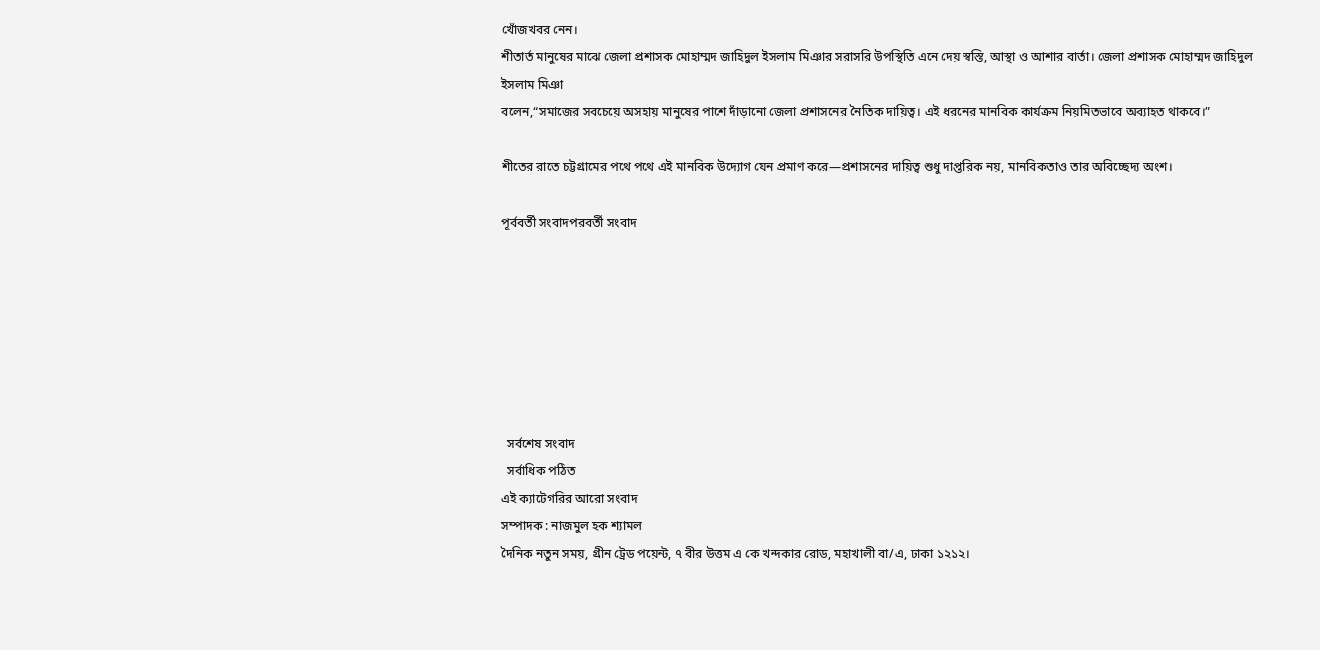খোঁজখবর নেন।
শীতার্ত মানুষের মাঝে জেলা প্রশাসক মোহাম্মদ জাহিদুল ইসলাম মিঞার সরাসরি উপস্থিতি এনে দেয় স্বস্তি, আস্থা ও আশার বার্তা। জেলা প্রশাসক মোহাম্মদ জাহিদুল ইসলাম মিঞা
বলেন,“সমাজের সবচেয়ে অসহায় মানুষের পাশে দাঁড়ানো জেলা প্রশাসনের নৈতিক দায়িত্ব। এই ধরনের মানবিক কার্যক্রম নিয়মিতভাবে অব্যাহত থাকবে।”

শীতের রাতে চট্টগ্রামের পথে পথে এই মানবিক উদ্যোগ যেন প্রমাণ করে—প্রশাসনের দায়িত্ব শুধু দাপ্তরিক নয়, মানবিকতাও তার অবিচ্ছেদ্য অংশ।

পূর্ববর্তী সংবাদপরবর্তী সংবাদ







  সর্বশেষ সংবাদ
  সর্বাধিক পঠিত
এই ক্যাটেগরির আরো সংবাদ
সম্পাদক : নাজমুল হক শ্যামল
দৈনিক নতুন সময়, গ্রীন ট্রেড পয়েন্ট, ৭ বীর উত্তম এ কে খন্দকার রোড, মহাখালী বা/এ, ঢাকা ১২১২।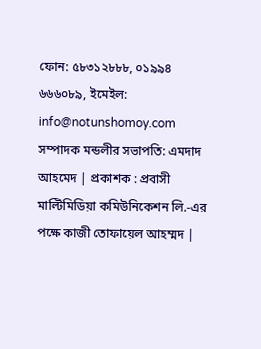ফোন: ৫৮৩১২৮৮৮, ০১৯৯৪ ৬৬৬০৮৯, ইমেইল: info@notunshomoy.com
সম্পাদক মন্ডলীর সভাপতি: এমদাদ আহমেদ | প্রকাশক : প্রবাসী মাল্টিমিডিয়া কমিউনিকেশন লি.-এর পক্ষে কাজী তোফায়েল আহম্মদ |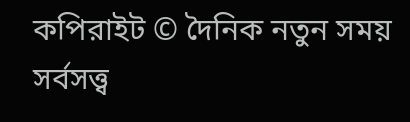কপিরাইট © দৈনিক নতুন সময় সর্বসত্ত্ব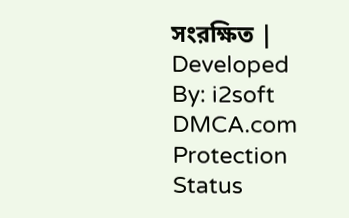সংরক্ষিত | Developed By: i2soft
DMCA.com Protection Status